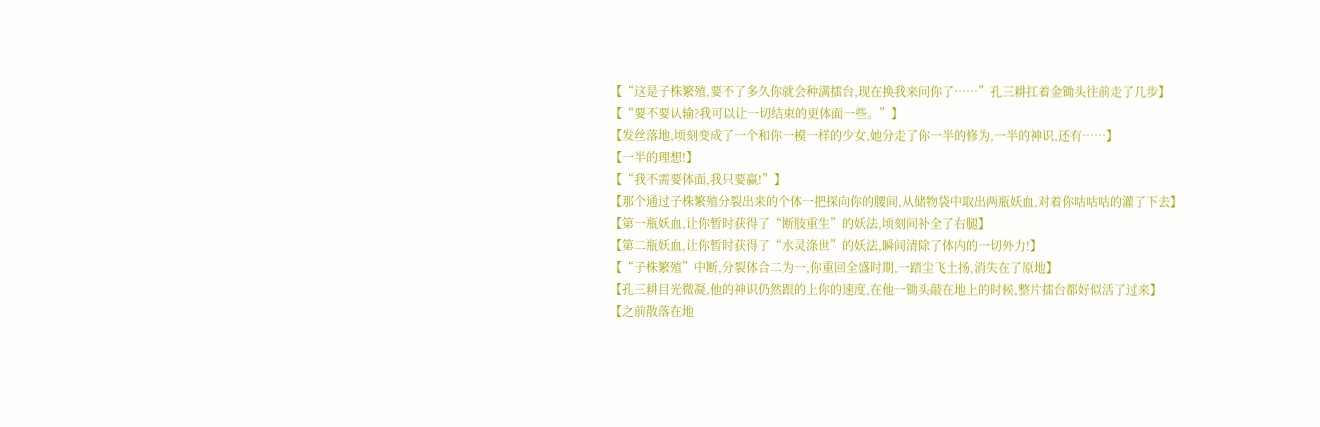【“这是子株繁殖,要不了多久你就会种满擂台,现在换我来问你了……”孔三耕扛着金锄头往前走了几步】
【“要不要认输?我可以让一切结束的更体面一些。”】
【发丝落地,顷刻变成了一个和你一模一样的少女,她分走了你一半的修为,一半的神识,还有……】
【一半的理想!】
【“我不需要体面,我只要赢!”】
【那个通过子株繁殖分裂出来的个体一把探向你的腰间,从储物袋中取出两瓶妖血,对着你咕咕咕的灌了下去】
【第一瓶妖血,让你暂时获得了“断肢重生”的妖法,顷刻间补全了右腿】
【第二瓶妖血,让你暂时获得了“水灵涤世”的妖法,瞬间清除了体内的一切外力!】
【“子株繁殖”中断,分裂体合二为一,你重回全盛时期,一踏尘飞土扬,消失在了原地】
【孔三耕目光微凝,他的神识仍然跟的上你的速度,在他一锄头敲在地上的时候,整片擂台都好似活了过来】
【之前散落在地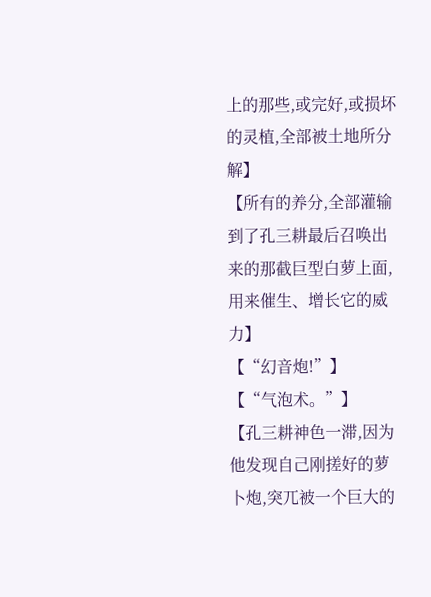上的那些,或完好,或损坏的灵植,全部被土地所分解】
【所有的养分,全部灌输到了孔三耕最后召唤出来的那截巨型白萝上面,用来催生、增长它的威力】
【“幻音炮!”】
【“气泡术。”】
【孔三耕神色一滞,因为他发现自己刚搓好的萝卜炮,突兀被一个巨大的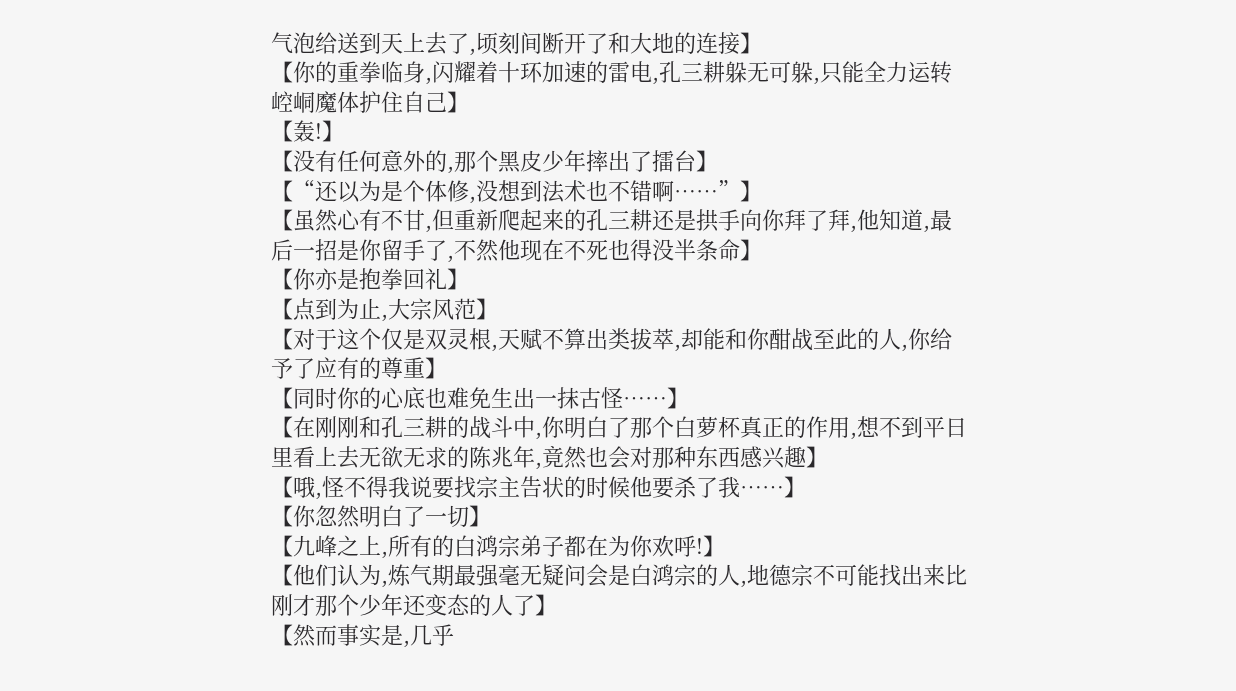气泡给送到天上去了,顷刻间断开了和大地的连接】
【你的重拳临身,闪耀着十环加速的雷电,孔三耕躲无可躲,只能全力运转崆峒魔体护住自己】
【轰!】
【没有任何意外的,那个黑皮少年摔出了擂台】
【“还以为是个体修,没想到法术也不错啊……”】
【虽然心有不甘,但重新爬起来的孔三耕还是拱手向你拜了拜,他知道,最后一招是你留手了,不然他现在不死也得没半条命】
【你亦是抱拳回礼】
【点到为止,大宗风范】
【对于这个仅是双灵根,天赋不算出类拔萃,却能和你酣战至此的人,你给予了应有的尊重】
【同时你的心底也难免生出一抹古怪……】
【在刚刚和孔三耕的战斗中,你明白了那个白萝杯真正的作用,想不到平日里看上去无欲无求的陈兆年,竟然也会对那种东西感兴趣】
【哦,怪不得我说要找宗主告状的时候他要杀了我……】
【你忽然明白了一切】
【九峰之上,所有的白鸿宗弟子都在为你欢呼!】
【他们认为,炼气期最强毫无疑问会是白鸿宗的人,地德宗不可能找出来比刚才那个少年还变态的人了】
【然而事实是,几乎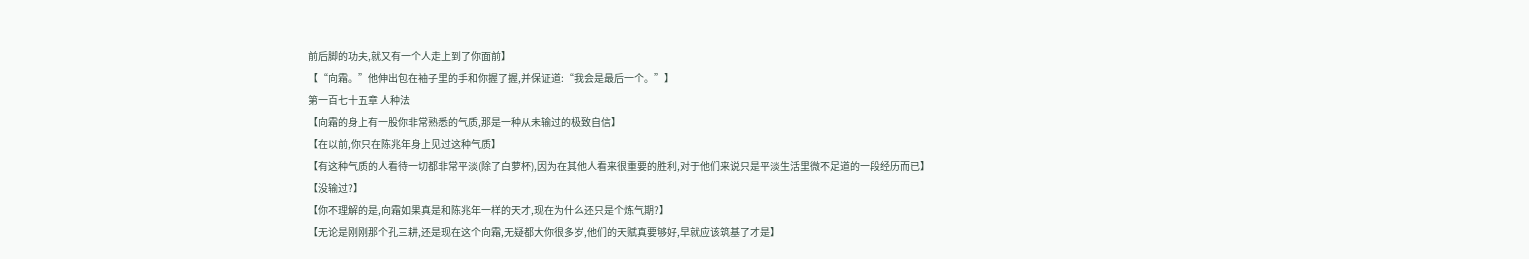前后脚的功夫,就又有一个人走上到了你面前】
【“向霜。”他伸出包在袖子里的手和你握了握,并保证道:“我会是最后一个。”】
第一百七十五章 人种法
【向霜的身上有一股你非常熟悉的气质,那是一种从未输过的极致自信】
【在以前,你只在陈兆年身上见过这种气质】
【有这种气质的人看待一切都非常平淡(除了白萝杯),因为在其他人看来很重要的胜利,对于他们来说只是平淡生活里微不足道的一段经历而已】
【没输过?】
【你不理解的是,向霜如果真是和陈兆年一样的天才,现在为什么还只是个炼气期?】
【无论是刚刚那个孔三耕,还是现在这个向霜,无疑都大你很多岁,他们的天赋真要够好,早就应该筑基了才是】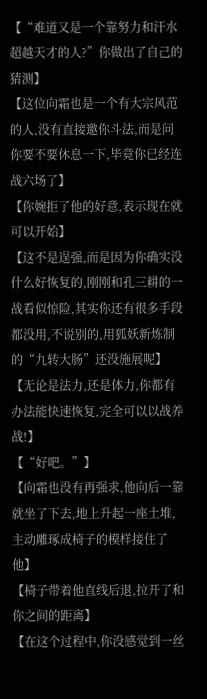【“难道又是一个靠努力和汗水超越天才的人?”你做出了自己的猜测】
【这位向霜也是一个有大宗风范的人,没有直接邀你斗法,而是问你要不要休息一下,毕竟你已经连战六场了】
【你婉拒了他的好意,表示现在就可以开始】
【这不是逞强,而是因为你确实没什么好恢复的,刚刚和孔三耕的一战看似惊险,其实你还有很多手段都没用,不说别的,用狐妖新炼制的“九转大肠”还没施展呢】
【无论是法力,还是体力,你都有办法能快速恢复,完全可以以战养战!】
【“好吧。”】
【向霜也没有再强求,他向后一靠就坐了下去,地上升起一座土堆,主动雕琢成椅子的模样接住了他】
【椅子带着他直线后退,拉开了和你之间的距离】
【在这个过程中,你没感觉到一丝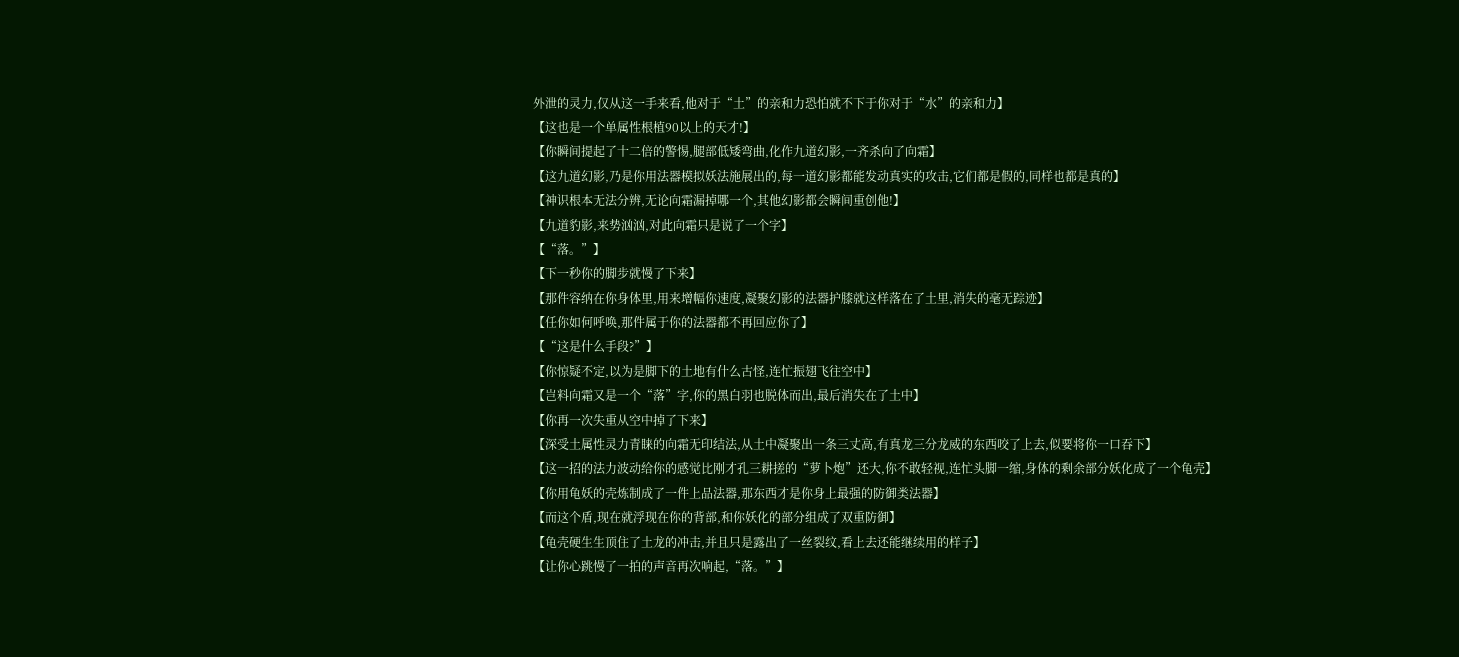外泄的灵力,仅从这一手来看,他对于“土”的亲和力恐怕就不下于你对于“水”的亲和力】
【这也是一个单属性根植90以上的天才!】
【你瞬间提起了十二倍的警惕,腿部低矮弯曲,化作九道幻影,一齐杀向了向霜】
【这九道幻影,乃是你用法器模拟妖法施展出的,每一道幻影都能发动真实的攻击,它们都是假的,同样也都是真的】
【神识根本无法分辨,无论向霜漏掉哪一个,其他幻影都会瞬间重创他!】
【九道豹影,来势汹汹,对此向霜只是说了一个字】
【“落。”】
【下一秒你的脚步就慢了下来】
【那件容纳在你身体里,用来增幅你速度,凝聚幻影的法器护膝就这样落在了土里,消失的毫无踪迹】
【任你如何呼唤,那件属于你的法器都不再回应你了】
【“这是什么手段?”】
【你惊疑不定,以为是脚下的土地有什么古怪,连忙振翅飞往空中】
【岂料向霜又是一个“落”字,你的黑白羽也脱体而出,最后消失在了土中】
【你再一次失重从空中掉了下来】
【深受土属性灵力青睐的向霜无印结法,从土中凝聚出一条三丈高,有真龙三分龙威的东西咬了上去,似要将你一口吞下】
【这一招的法力波动给你的感觉比刚才孔三耕搓的“萝卜炮”还大,你不敢轻视,连忙头脚一缩,身体的剩余部分妖化成了一个龟壳】
【你用龟妖的壳炼制成了一件上品法器,那东西才是你身上最强的防御类法器】
【而这个盾,现在就浮现在你的背部,和你妖化的部分组成了双重防御】
【龟壳硬生生顶住了土龙的冲击,并且只是露出了一丝裂纹,看上去还能继续用的样子】
【让你心跳慢了一拍的声音再次响起,“落。”】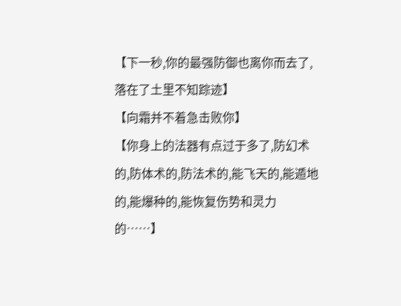【下一秒,你的最强防御也离你而去了,落在了土里不知踪迹】
【向霜并不着急击败你】
【你身上的法器有点过于多了,防幻术的,防体术的,防法术的,能飞天的,能遁地的,能爆种的,能恢复伤势和灵力的……】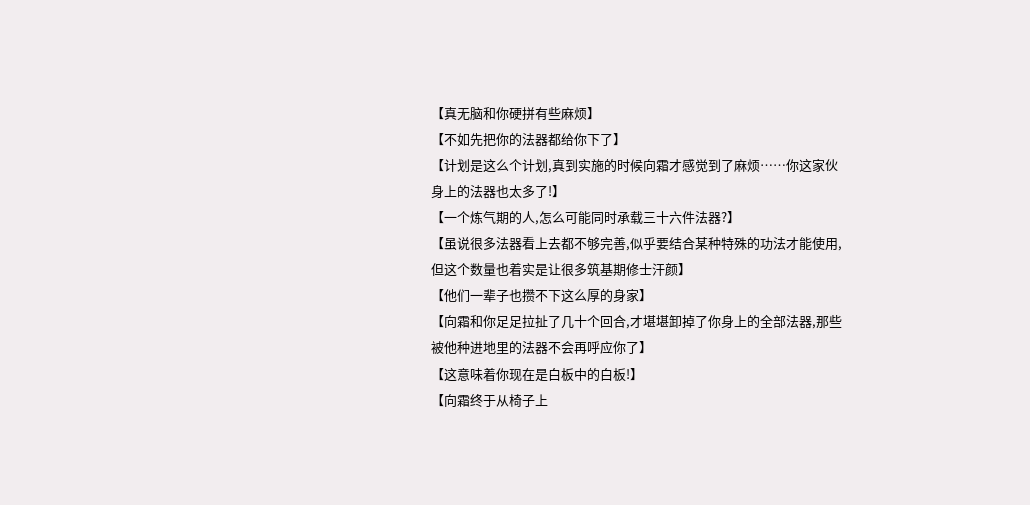【真无脑和你硬拼有些麻烦】
【不如先把你的法器都给你下了】
【计划是这么个计划,真到实施的时候向霜才感觉到了麻烦……你这家伙身上的法器也太多了!】
【一个炼气期的人,怎么可能同时承载三十六件法器?】
【虽说很多法器看上去都不够完善,似乎要结合某种特殊的功法才能使用,但这个数量也着实是让很多筑基期修士汗颜】
【他们一辈子也攒不下这么厚的身家】
【向霜和你足足拉扯了几十个回合,才堪堪卸掉了你身上的全部法器,那些被他种进地里的法器不会再呼应你了】
【这意味着你现在是白板中的白板!】
【向霜终于从椅子上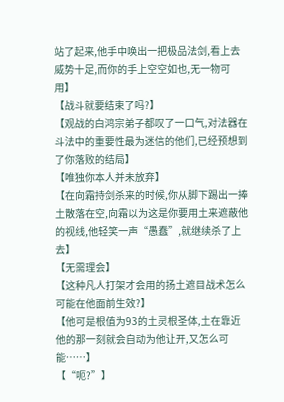站了起来,他手中唤出一把极品法剑,看上去威势十足,而你的手上空空如也,无一物可用】
【战斗就要结束了吗?】
【观战的白鸿宗弟子都叹了一口气,对法器在斗法中的重要性最为迷信的他们,已经预想到了你落败的结局】
【唯独你本人并未放弃】
【在向霜持剑杀来的时候,你从脚下踢出一捧土散落在空,向霜以为这是你要用土来遮蔽他的视线,他轻笑一声“愚蠢”,就继续杀了上去】
【无需理会】
【这种凡人打架才会用的扬土遮目战术怎么可能在他面前生效?】
【他可是根值为93的土灵根圣体,土在靠近他的那一刻就会自动为他让开,又怎么可能……】
【“呃?”】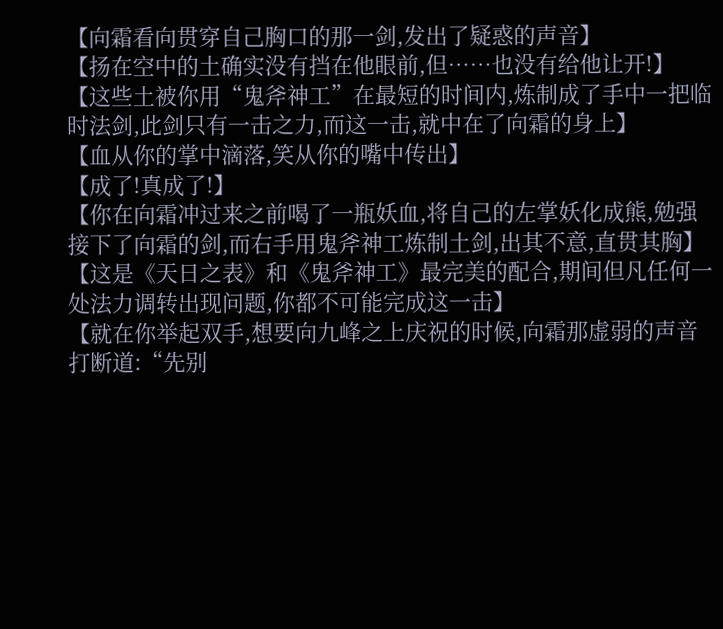【向霜看向贯穿自己胸口的那一剑,发出了疑惑的声音】
【扬在空中的土确实没有挡在他眼前,但……也没有给他让开!】
【这些土被你用“鬼斧神工”在最短的时间内,炼制成了手中一把临时法剑,此剑只有一击之力,而这一击,就中在了向霜的身上】
【血从你的掌中滴落,笑从你的嘴中传出】
【成了!真成了!】
【你在向霜冲过来之前喝了一瓶妖血,将自己的左掌妖化成熊,勉强接下了向霜的剑,而右手用鬼斧神工炼制土剑,出其不意,直贯其胸】
【这是《天日之表》和《鬼斧神工》最完美的配合,期间但凡任何一处法力调转出现问题,你都不可能完成这一击】
【就在你举起双手,想要向九峰之上庆祝的时候,向霜那虚弱的声音打断道:“先别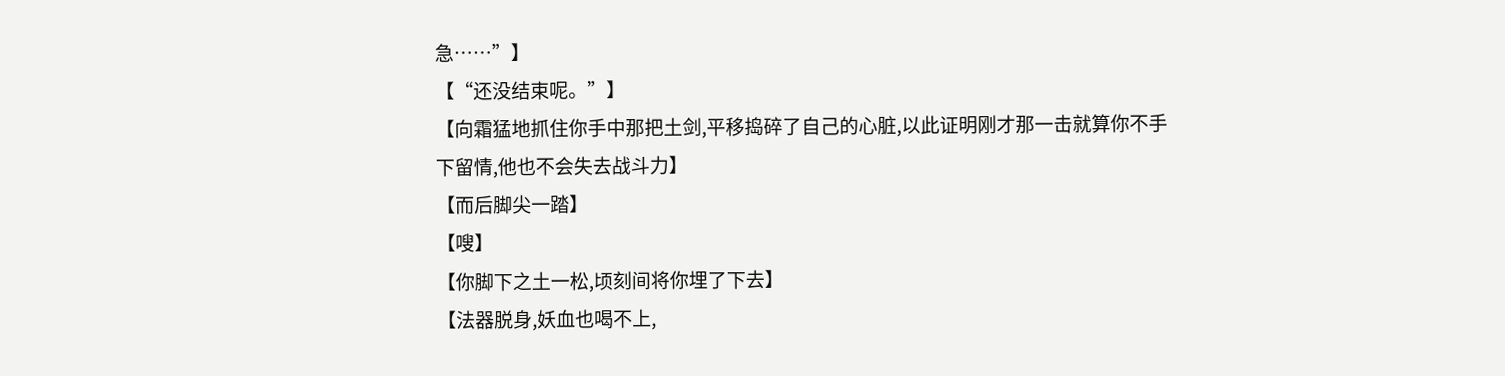急……”】
【“还没结束呢。”】
【向霜猛地抓住你手中那把土剑,平移捣碎了自己的心脏,以此证明刚才那一击就算你不手下留情,他也不会失去战斗力】
【而后脚尖一踏】
【嗖】
【你脚下之土一松,顷刻间将你埋了下去】
【法器脱身,妖血也喝不上,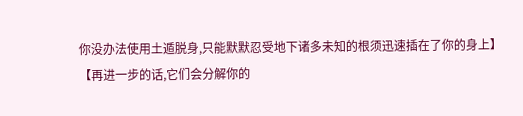你没办法使用土遁脱身,只能默默忍受地下诸多未知的根须迅速插在了你的身上】
【再进一步的话,它们会分解你的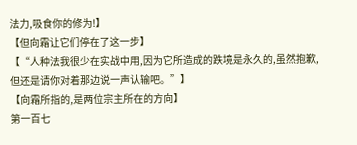法力,吸食你的修为!】
【但向霜让它们停在了这一步】
【“人种法我很少在实战中用,因为它所造成的跌境是永久的,虽然抱歉,但还是请你对着那边说一声认输吧。”】
【向霜所指的,是两位宗主所在的方向】
第一百七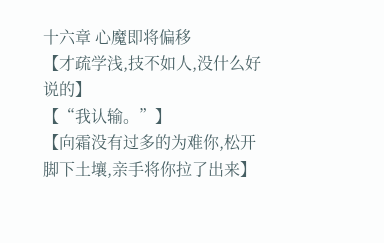十六章 心魔即将偏移
【才疏学浅,技不如人,没什么好说的】
【“我认输。”】
【向霜没有过多的为难你,松开脚下土壤,亲手将你拉了出来】